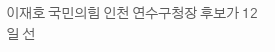이재호 국민의힘 인천 연수구청장 후보가 12일 선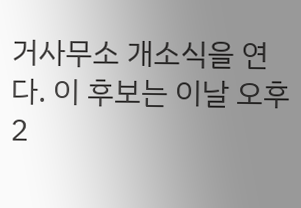거사무소 개소식을 연다. 이 후보는 이날 오후 2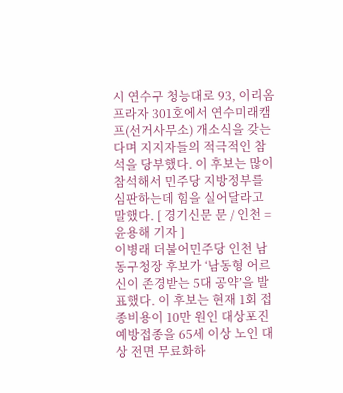시 연수구 청능대로 93, 이리옴프라자 301호에서 연수미래캠프(선거사무소) 개소식을 갖는다며 지지자들의 적극적인 참석을 당부했다. 이 후보는 많이 참석해서 민주당 지방정부를 심판하는데 힘을 실어달라고 말했다. [ 경기신문 문 / 인천 = 윤용해 기자 ]
이병래 더불어민주당 인천 남동구청장 후보가 ‘남동형 어르신이 존경받는 5대 공약’을 발표했다. 이 후보는 현재 1회 접종비용이 10만 원인 대상포진 예방접종을 65세 이상 노인 대상 전면 무료화하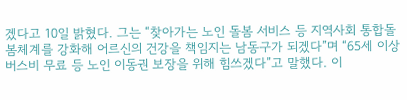겠다고 10일 밝혔다. 그는 “찾아가는 노인 돌봄 서비스 등 지역사회 통합돌봄체계를 강화해 어르신의 건강을 책임지는 남동구가 되겠다”며 “65세 이상 버스비 무료 등 노인 이동권 보장을 위해 힘쓰겠다”고 말했다. 이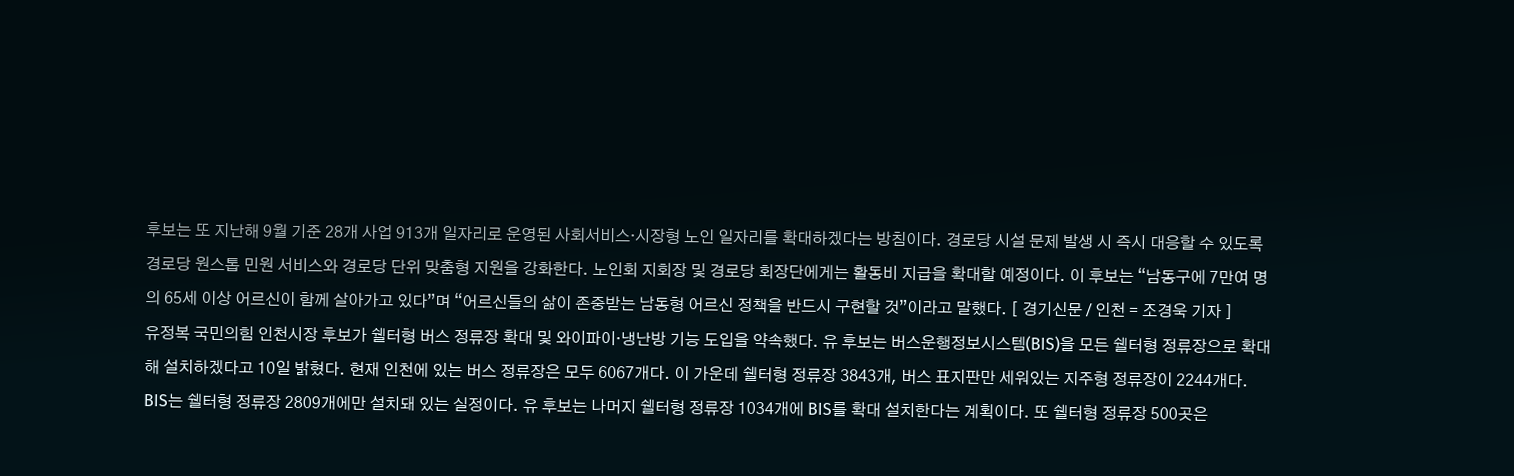후보는 또 지난해 9월 기준 28개 사업 913개 일자리로 운영된 사회서비스·시장형 노인 일자리를 확대하겠다는 방침이다. 경로당 시설 문제 발생 시 즉시 대응할 수 있도록 경로당 원스톱 민원 서비스와 경로당 단위 맞춤형 지원을 강화한다. 노인회 지회장 및 경로당 회장단에게는 활동비 지급을 확대할 예정이다. 이 후보는 “남동구에 7만여 명의 65세 이상 어르신이 함께 살아가고 있다”며 “어르신들의 삶이 존중받는 남동형 어르신 정책을 반드시 구현할 것”이라고 말했다. [ 경기신문 / 인천 = 조경욱 기자 ]
유정복 국민의힘 인천시장 후보가 쉘터형 버스 정류장 확대 및 와이파이·냉난방 기능 도입을 약속했다. 유 후보는 버스운행정보시스템(BIS)을 모든 쉘터형 정류장으로 확대해 설치하겠다고 10일 밝혔다. 현재 인천에 있는 버스 정류장은 모두 6067개다. 이 가운데 쉘터형 정류장 3843개, 버스 표지판만 세워있는 지주형 정류장이 2244개다. BIS는 쉘터형 정류장 2809개에만 설치돼 있는 실정이다. 유 후보는 나머지 쉘터형 정류장 1034개에 BIS를 확대 설치한다는 계획이다. 또 쉘터형 정류장 500곳은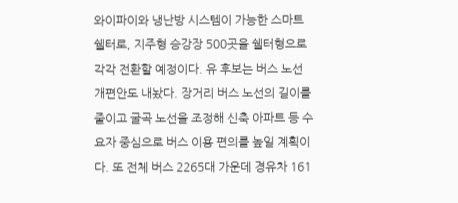와이파이와 냉난방 시스템이 가능한 스마트 쉘터로, 지주형 승강장 500곳을 쉘터형으로 각각 전환할 예정이다. 유 후보는 버스 노선 개편안도 내놨다. 장거리 버스 노선의 길이를 줄이고 굴곡 노선을 조정해 신축 아파트 등 수요자 중심으로 버스 이용 편의를 높일 계획이다. 또 전체 버스 2265대 가운데 경유차 161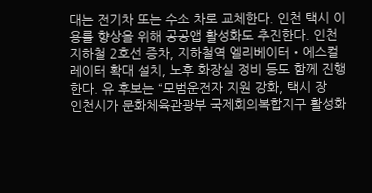대는 전기차 또는 수소 차로 교체한다. 인천 택시 이용률 향상을 위해 공공앱 활성화도 추진한다. 인천지하철 2호선 증차, 지하철역 엘리베이터‧에스컬레이터 확대 설치, 노후 화장실 정비 등도 함께 진행한다. 유 후보는 “모범운전자 지원 강화, 택시 장
인천시가 문화체육관광부 국제회의복합지구 활성화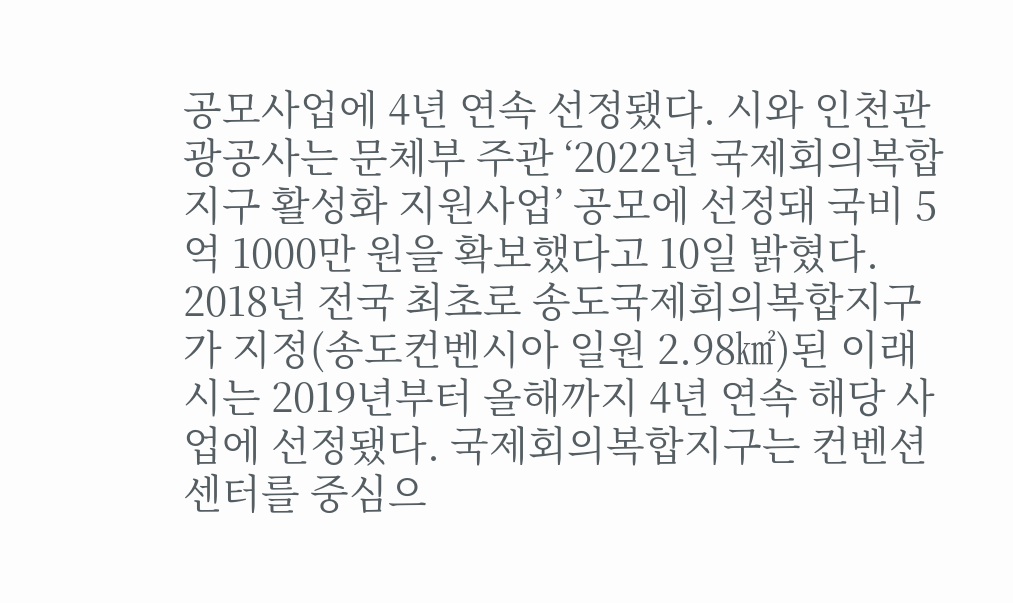공모사업에 4년 연속 선정됐다. 시와 인천관광공사는 문체부 주관 ‘2022년 국제회의복합지구 활성화 지원사업’ 공모에 선정돼 국비 5억 1000만 원을 확보했다고 10일 밝혔다. 2018년 전국 최초로 송도국제회의복합지구가 지정(송도컨벤시아 일원 2.98㎢)된 이래 시는 2019년부터 올해까지 4년 연속 해당 사업에 선정됐다. 국제회의복합지구는 컨벤션센터를 중심으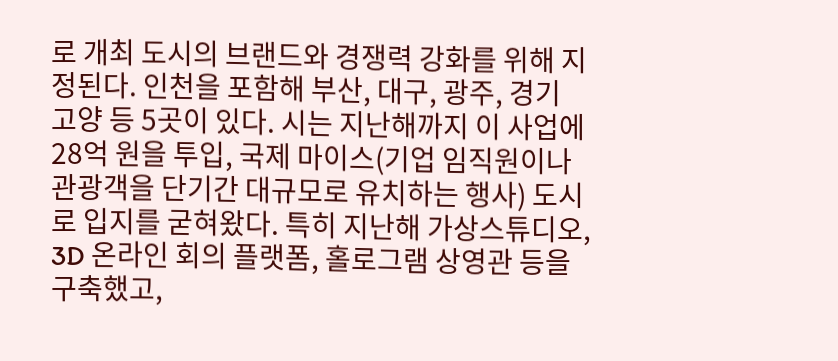로 개최 도시의 브랜드와 경쟁력 강화를 위해 지정된다. 인천을 포함해 부산, 대구, 광주, 경기 고양 등 5곳이 있다. 시는 지난해까지 이 사업에 28억 원을 투입, 국제 마이스(기업 임직원이나 관광객을 단기간 대규모로 유치하는 행사) 도시로 입지를 굳혀왔다. 특히 지난해 가상스튜디오, 3D 온라인 회의 플랫폼, 홀로그램 상영관 등을 구축했고,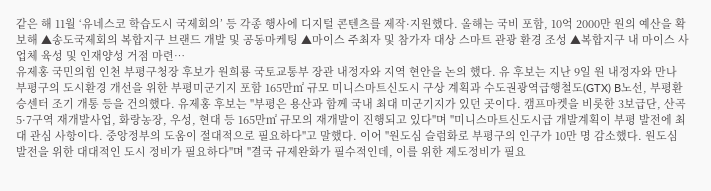같은 해 11월 ‘유네스코 학습도시 국제회의’ 등 각종 행사에 디지털 콘텐츠를 제작·지원했다. 올해는 국비 포함, 10억 2000만 원의 예산을 확보해 ▲송도국제회의 복합지구 브랜드 개발 및 공동마케팅 ▲마이스 주최자 및 참가자 대상 스마트 관광 환경 조성 ▲복합지구 내 마이스 사업체 육성 및 인재양성 거점 마련…
유제홍 국민의힘 인천 부평구청장 후보가 원희룡 국토교통부 장관 내정자와 지역 현안을 논의 했다. 유 후보는 지난 9일 원 내정자와 만나 부평구의 도시환경 개선을 위한 부평미군기지 포함 165만㎡ 규모 미니스마트신도시 구상 계획과 수도권광역급행철도(GTX) B노선, 부평환승센터 조기 개통 등을 건의했다. 유제홍 후보는 "부평은 용산과 함께 국내 최대 미군기지가 있던 곳이다. 캠프마켓을 비롯한 3보급단, 산곡5·7구역 재개발사업, 화랑농장, 우성, 현대 등 165만㎡ 규모의 재개발이 진행되고 있다"며 "미니스마트신도시급 개발계획이 부평 발전에 최대 관심 사항이다. 중앙정부의 도움이 절대적으로 필요하다"고 말했다. 이어 "원도심 슬럼화로 부평구의 인구가 10만 명 감소했다. 원도심 발전을 위한 대대적인 도시 정비가 필요하다"며 "결국 규제완화가 필수적인데, 이를 위한 제도정비가 필요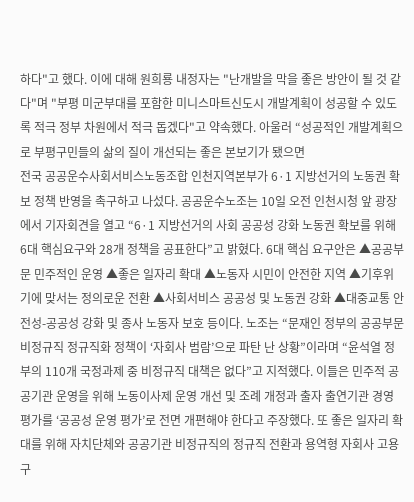하다"고 했다. 이에 대해 원희룡 내정자는 "난개발을 막을 좋은 방안이 될 것 같다"며 "부평 미군부대를 포함한 미니스마트신도시 개발계획이 성공할 수 있도록 적극 정부 차원에서 적극 돕겠다"고 약속했다. 아울러 “성공적인 개발계획으로 부평구민들의 삶의 질이 개선되는 좋은 본보기가 됐으면
전국 공공운수사회서비스노동조합 인천지역본부가 6·1 지방선거의 노동권 확보 정책 반영을 촉구하고 나섰다. 공공운수노조는 10일 오전 인천시청 앞 광장에서 기자회견을 열고 “6·1 지방선거의 사회 공공성 강화 노동권 확보를 위해 6대 핵심요구와 28개 정책을 공표한다”고 밝혔다. 6대 핵심 요구안은 ▲공공부문 민주적인 운영 ▲좋은 일자리 확대 ▲노동자 시민이 안전한 지역 ▲기후위기에 맞서는 정의로운 전환 ▲사회서비스 공공성 및 노동권 강화 ▲대중교통 안전성-공공성 강화 및 종사 노동자 보호 등이다. 노조는 “문재인 정부의 공공부문 비정규직 정규직화 정책이 ‘자회사 범람’으로 파탄 난 상황”이라며 “윤석열 정부의 110개 국정과제 중 비정규직 대책은 없다”고 지적했다. 이들은 민주적 공공기관 운영을 위해 노동이사제 운영 개선 및 조례 개정과 출자 출연기관 경영평가를 ‘공공성 운영 평가’로 전면 개편해야 한다고 주장했다. 또 좋은 일자리 확대를 위해 자치단체와 공공기관 비정규직의 정규직 전환과 용역형 자회사 고용 구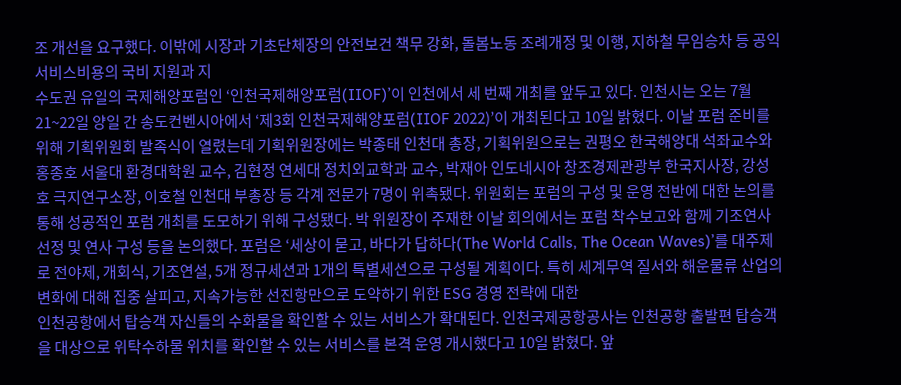조 개선을 요구했다. 이밖에 시장과 기초단체장의 안전보건 책무 강화, 돌봄노동 조례개정 및 이행, 지하철 무임승차 등 공익 서비스비용의 국비 지원과 지
수도권 유일의 국제해양포럼인 ‘인천국제해양포럼(IIOF)’이 인천에서 세 번째 개최를 앞두고 있다. 인천시는 오는 7월 21~22일 양일 간 송도컨벤시아에서 ‘제3회 인천국제해양포럼(IIOF 2022)’이 개최된다고 10일 밝혔다. 이날 포럼 준비를 위해 기획위원회 발족식이 열렸는데 기획위원장에는 박종태 인천대 총장, 기획위원으로는 권평오 한국해양대 석좌교수와 홍종호 서울대 환경대학원 교수, 김현정 연세대 정치외교학과 교수, 박재아 인도네시아 창조경제관광부 한국지사장, 강성호 극지연구소장, 이호철 인천대 부총장 등 각계 전문가 7명이 위촉됐다. 위원회는 포럼의 구성 및 운영 전반에 대한 논의를 통해 성공적인 포럼 개최를 도모하기 위해 구성됐다. 박 위원장이 주재한 이날 회의에서는 포럼 착수보고와 함께 기조연사 선정 및 연사 구성 등을 논의했다. 포럼은 ‘세상이 묻고, 바다가 답하다(The World Calls, The Ocean Waves)’를 대주제로 전야제, 개회식, 기조연설, 5개 정규세션과 1개의 특별세션으로 구성될 계획이다. 특히 세계무역 질서와 해운물류 산업의 변화에 대해 집중 살피고, 지속가능한 선진항만으로 도약하기 위한 ESG 경영 전략에 대한
인천공항에서 탑승객 자신들의 수화물을 확인할 수 있는 서비스가 확대된다. 인천국제공항공사는 인천공항 출발편 탑승객을 대상으로 위탁수하물 위치를 확인할 수 있는 서비스를 본격 운영 개시했다고 10일 밝혔다. 앞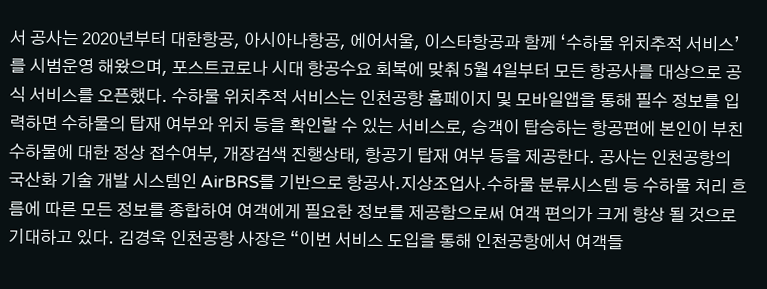서 공사는 2020년부터 대한항공, 아시아나항공, 에어서울, 이스타항공과 함께 ‘수하물 위치추적 서비스’를 시범운영 해왔으며, 포스트코로나 시대 항공수요 회복에 맞춰 5월 4일부터 모든 항공사를 대상으로 공식 서비스를 오픈했다. 수하물 위치추적 서비스는 인천공항 홈페이지 및 모바일앱을 통해 필수 정보를 입력하면 수하물의 탑재 여부와 위치 등을 확인할 수 있는 서비스로, 승객이 탑승하는 항공편에 본인이 부친 수하물에 대한 정상 접수여부, 개장검색 진행상태, 항공기 탑재 여부 등을 제공한다. 공사는 인천공항의 국산화 기술 개발 시스템인 AirBRS를 기반으로 항공사․지상조업사․수하물 분류시스템 등 수하물 처리 흐름에 따른 모든 정보를 종합하여 여객에게 필요한 정보를 제공함으로써 여객 편의가 크게 향상 될 것으로 기대하고 있다. 김경욱 인천공항 사장은 “이번 서비스 도입을 통해 인천공항에서 여객들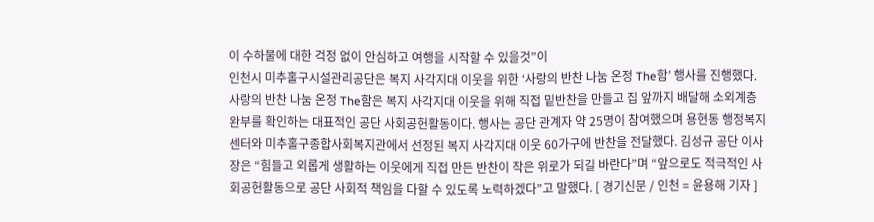이 수하물에 대한 걱정 없이 안심하고 여행을 시작할 수 있을것”이
인천시 미추홀구시설관리공단은 복지 사각지대 이웃을 위한 ‘사랑의 반찬 나눔 온정 The함’ 행사를 진행했다. 사랑의 반찬 나눔 온정 The함은 복지 사각지대 이웃을 위해 직접 밑반찬을 만들고 집 앞까지 배달해 소외계층 완부를 확인하는 대표적인 공단 사회공헌활동이다. 행사는 공단 관계자 약 25명이 참여했으며 용현동 행정복지센터와 미추홀구종합사회복지관에서 선정된 복지 사각지대 이웃 60가구에 반찬을 전달했다. 김성규 공단 이사장은 “힘들고 외롭게 생활하는 이웃에게 직접 만든 반찬이 작은 위로가 되길 바란다”며 “앞으로도 적극적인 사회공헌활동으로 공단 사회적 책임을 다할 수 있도록 노력하겠다”고 말했다. [ 경기신문 / 인천 = 윤용해 기자 ]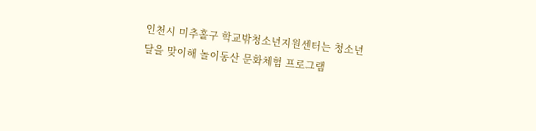인천시 미추홀구 학교밖청소년지원센터는 청소년 달을 맞이해 놀이동산 문화체험 프로그램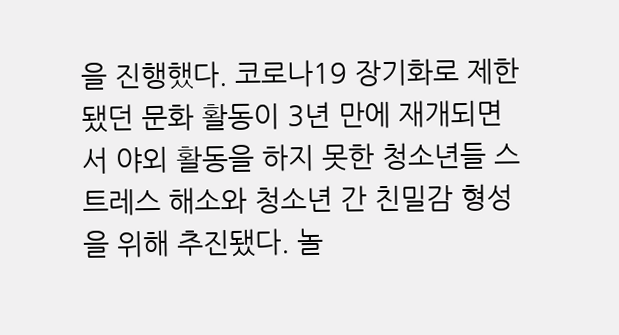을 진행했다. 코로나19 장기화로 제한됐던 문화 활동이 3년 만에 재개되면서 야외 활동을 하지 못한 청소년들 스트레스 해소와 청소년 간 친밀감 형성을 위해 추진됐다. 놀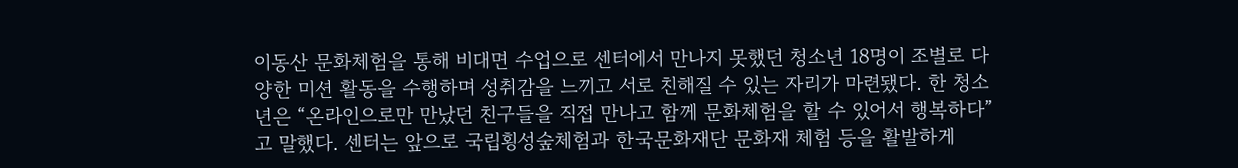이동산 문화체험을 통해 비대면 수업으로 센터에서 만나지 못했던 청소년 18명이 조별로 다양한 미션 활동을 수행하며 성취감을 느끼고 서로 친해질 수 있는 자리가 마련됐다. 한 청소년은 “온라인으로만 만났던 친구들을 직접 만나고 함께 문화체험을 할 수 있어서 행복하다”고 말했다. 센터는 앞으로 국립횡성숲체험과 한국문화재단 문화재 체험 등을 활발하게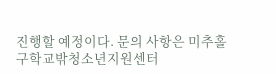진행할 예정이다. 문의 사항은 미추홀구학교밖청소년지원센터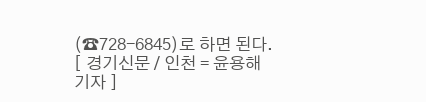(☎728-6845)로 하면 된다. [ 경기신문 / 인천 = 윤용해 기자 ]